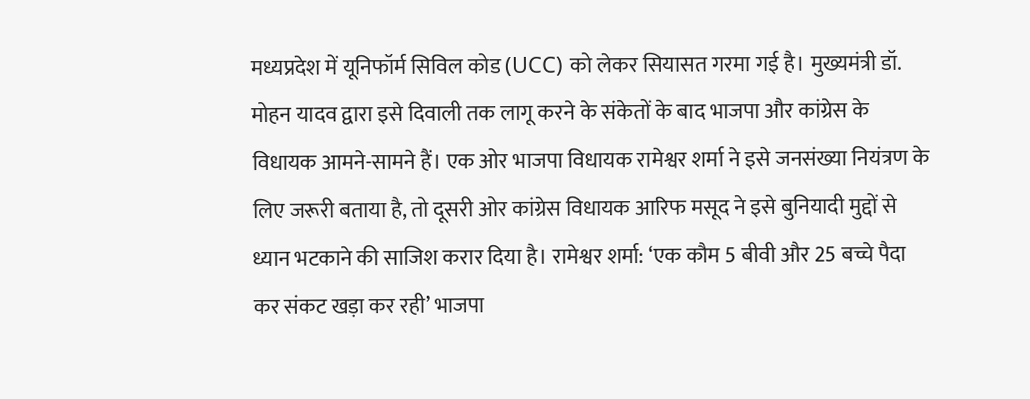मध्यप्रदेश में यूनिफॉर्म सिविल कोड (UCC) को लेकर सियासत गरमा गई है। मुख्यमंत्री डॉ. मोहन यादव द्वारा इसे दिवाली तक लागू करने के संकेतों के बाद भाजपा और कांग्रेस के विधायक आमने-सामने हैं। एक ओर भाजपा विधायक रामेश्वर शर्मा ने इसे जनसंख्या नियंत्रण के लिए जरूरी बताया है, तो दूसरी ओर कांग्रेस विधायक आरिफ मसूद ने इसे बुनियादी मुद्दों से ध्यान भटकाने की साजिश करार दिया है। रामेश्वर शर्मा: ‘एक कौम 5 बीवी और 25 बच्चे पैदा कर संकट खड़ा कर रही’ भाजपा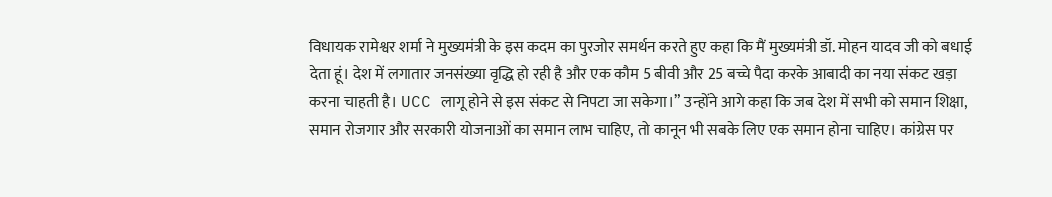विधायक रामेश्वर शर्मा ने मुख्यमंत्री के इस कदम का पुरजोर समर्थन करते हुए कहा कि मैं मुख्यमंत्री डॉ. मोहन यादव जी को बधाई देता हूं। देश में लगातार जनसंख्या वृद्धि हो रही है और एक कौम 5 बीवी और 25 बच्चे पैदा करके आबादी का नया संकट खड़ा करना चाहती है। UCC लागू होने से इस संकट से निपटा जा सकेगा।” उन्होंने आगे कहा कि जब देश में सभी को समान शिक्षा, समान रोजगार और सरकारी योजनाओं का समान लाभ चाहिए, तो कानून भी सबके लिए एक समान होना चाहिए। कांग्रेस पर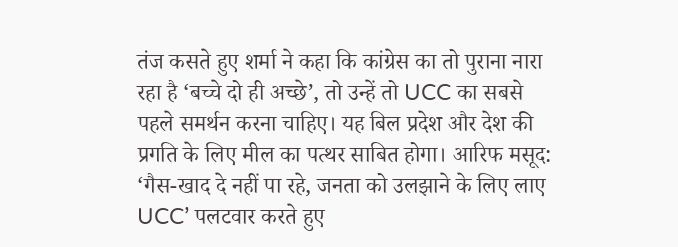तंज कसते हुए शर्मा ने कहा कि कांग्रेस का तो पुराना नारा रहा है ‘बच्चे दो ही अच्छे’, तो उन्हें तो UCC का सबसे पहले समर्थन करना चाहिए। यह बिल प्रदेश और देश की प्रगति के लिए मील का पत्थर साबित होगा। आरिफ मसूद: ‘गैस-खाद दे नहीं पा रहे, जनता को उलझाने के लिए लाए UCC’ पलटवार करते हुए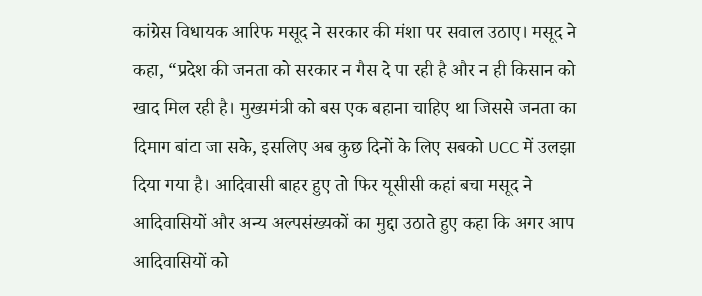कांग्रेस विधायक आरिफ मसूद ने सरकार की मंशा पर सवाल उठाए। मसूद ने कहा, “प्रदेश की जनता को सरकार न गैस दे पा रही है और न ही किसान को खाद मिल रही है। मुख्यमंत्री को बस एक बहाना चाहिए था जिससे जनता का दिमाग बांटा जा सके, इसलिए अब कुछ दिनों के लिए सबको UCC में उलझा दिया गया है। आदिवासी बाहर हुए तो फिर यूसीसी कहां बचा मसूद ने आदिवासियों और अन्य अल्पसंख्यकों का मुद्दा उठाते हुए कहा कि अगर आप आदिवासियों को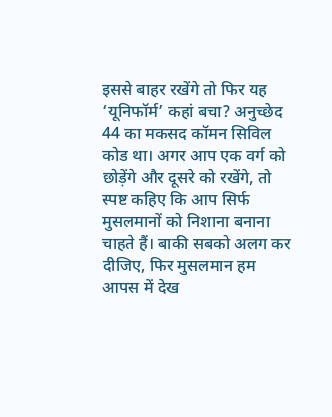इससे बाहर रखेंगे तो फिर यह ‘यूनिफॉर्म’ कहां बचा? अनुच्छेद 44 का मकसद कॉमन सिविल कोड था। अगर आप एक वर्ग को छोड़ेंगे और दूसरे को रखेंगे, तो स्पष्ट कहिए कि आप सिर्फ मुसलमानों को निशाना बनाना चाहते हैं। बाकी सबको अलग कर दीजिए, फिर मुसलमान हम आपस में देख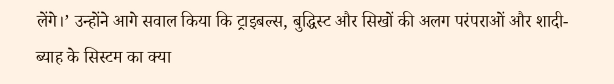लेंगे।’ उन्होंने आगे सवाल किया कि ट्राइबल्स, बुद्धिस्ट और सिखों की अलग परंपराओं और शादी-ब्याह के सिस्टम का क्या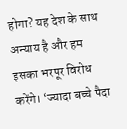होगा? यह देश के साथ अन्याय है और हम इसका भरपूर विरोध करेंगे। ‘ज्यादा बच्चे पैदा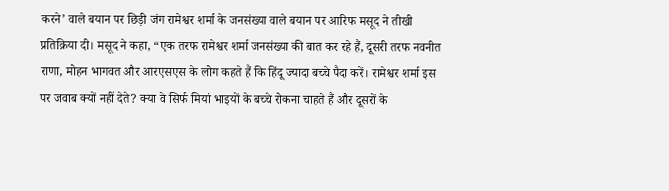करने’ वाले बयान पर छिड़ी जंग रामेश्वर शर्मा के जनसंख्या वाले बयान पर आरिफ मसूद ने तीखी प्रतिक्रिया दी। मसूद ने कहा, “एक तरफ रामेश्वर शर्मा जनसंख्या की बात कर रहे हैं, दूसरी तरफ नवनीत राणा, मोहन भागवत और आरएसएस के लोग कहते हैं कि हिंदू ज्यादा बच्चे पैदा करें। रामेश्वर शर्मा इस पर जवाब क्यों नहीं देते? क्या वे सिर्फ मियां भाइयों के बच्चे रोकना चाहते हैं और दूसरों के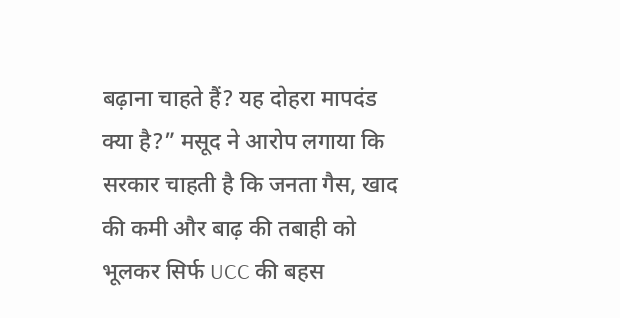बढ़ाना चाहते हैं? यह दोहरा मापदंड क्या है?” मसूद ने आरोप लगाया कि सरकार चाहती है कि जनता गैस, खाद की कमी और बाढ़ की तबाही को भूलकर सिर्फ UCC की बहस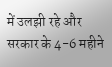में उलझी रहे और सरकार के 4-6 महीने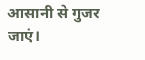आसानी से गुजर जाएं।